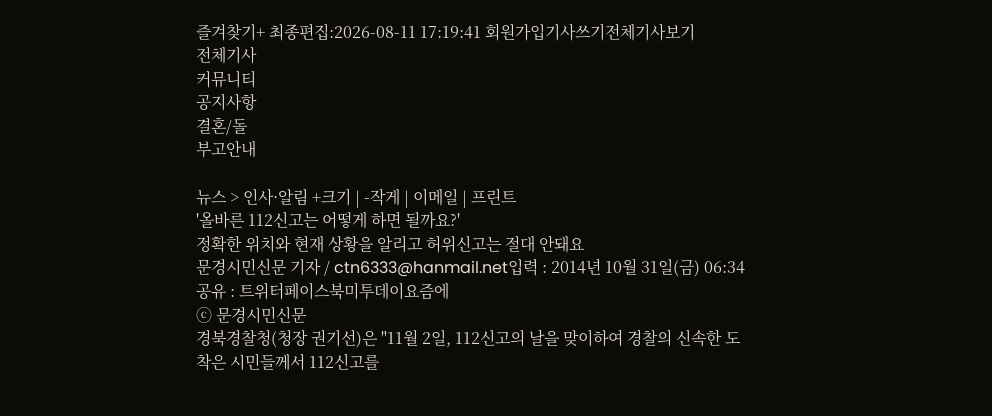즐겨찾기+ 최종편집:2026-08-11 17:19:41 회원가입기사쓰기전체기사보기
전체기사
커뮤니티
공지사항
결혼/돌
부고안내

뉴스 > 인사·알림 +크기 | -작게 | 이메일 | 프린트
'올바른 112신고는 어떻게 하면 될까요?'
정확한 위치와 현재 상황을 알리고 허위신고는 절대 안돼요
문경시민신문 기자 / ctn6333@hanmail.net입력 : 2014년 10월 31일(금) 06:34
공유 : 트위터페이스북미투데이요즘에
ⓒ 문경시민신문
경북경찰청(청장 권기선)은 "11월 2일, 112신고의 날을 맞이하여 경찰의 신속한 도착은 시민들께서 112신고를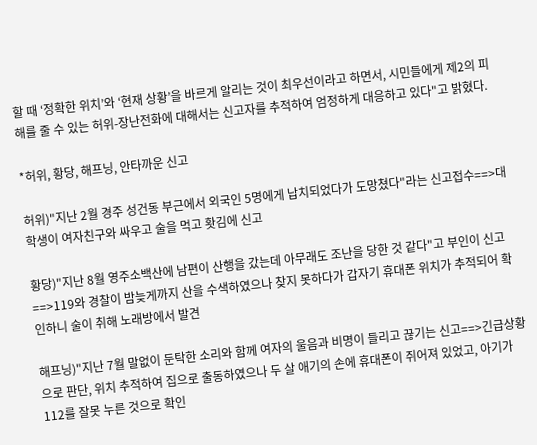할 때 ‘정확한 위치’와 ‘현재 상황’을 바르게 알리는 것이 최우선이라고 하면서, 시민들에게 제2의 피해를 줄 수 있는 허위-장난전화에 대해서는 신고자를 추적하여 엄정하게 대응하고 있다"고 밝혔다.

*허위, 황당, 해프닝, 안타까운 신고

허위)"지난 2월 경주 성건동 부근에서 외국인 5명에게 납치되었다가 도망쳤다"라는 신고접수==>대학생이 여자친구와 싸우고 술을 먹고 홧김에 신고

황당)"지난 8월 영주소백산에 남편이 산행을 갔는데 아무래도 조난을 당한 것 같다"고 부인이 신고==>119와 경찰이 밤늦게까지 산을 수색하였으나 찾지 못하다가 갑자기 휴대폰 위치가 추적되어 확인하니 술이 취해 노래방에서 발견

해프닝)"지난 7월 말없이 둔탁한 소리와 함께 여자의 울음과 비명이 들리고 끊기는 신고==>긴급상황으로 판단, 위치 추적하여 집으로 출동하였으나 두 살 애기의 손에 휴대폰이 쥐어져 있었고, 아기가 112를 잘못 누른 것으로 확인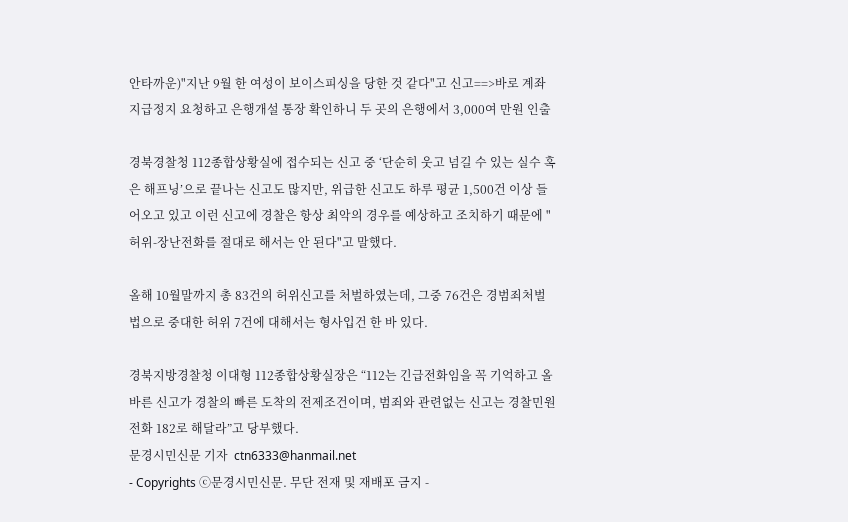안타까운)"지난 9월 한 여성이 보이스피싱을 당한 것 같다"고 신고==>바로 계좌지급정지 요청하고 은행개설 통장 확인하니 두 곳의 은행에서 3,000여 만원 인출

경북경찰청 112종합상황실에 접수되는 신고 중 ‘단순히 웃고 넘길 수 있는 실수 혹은 해프닝’으로 끝나는 신고도 많지만, 위급한 신고도 하루 평균 1,500건 이상 들어오고 있고 이런 신고에 경찰은 항상 최악의 경우를 예상하고 조치하기 때문에 "허위-장난전화를 절대로 해서는 안 된다"고 말했다.

올해 10월말까지 총 83건의 허위신고를 처벌하였는데, 그중 76건은 경범죄처벌법으로 중대한 허위 7건에 대해서는 형사입건 한 바 있다.

경북지방경찰청 이대형 112종합상황실장은 “112는 긴급전화임을 꼭 기억하고 올바른 신고가 경찰의 빠른 도착의 전제조건이며, 범죄와 관련없는 신고는 경찰민원전화 182로 해달라”고 당부했다.
문경시민신문 기자  ctn6333@hanmail.net
- Copyrights ⓒ문경시민신문. 무단 전재 및 재배포 금지 -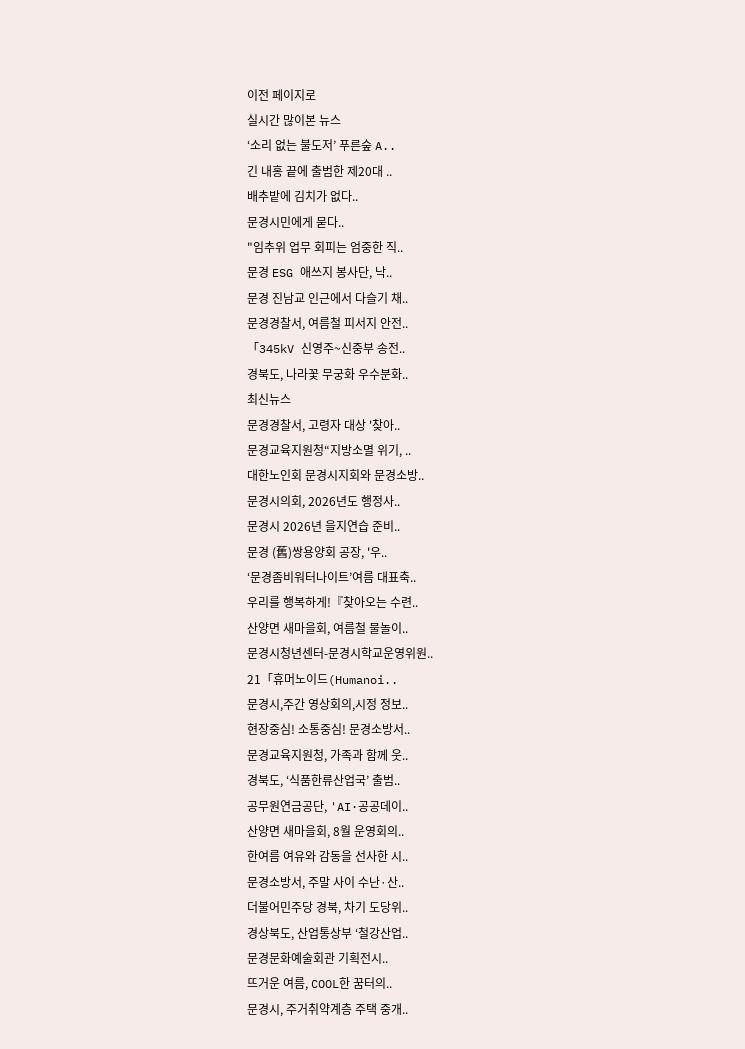이전 페이지로
실시간 많이본 뉴스
‘소리 없는 불도저’ 푸른숲 A..
긴 내홍 끝에 출범한 제20대 ..
배추밭에 김치가 없다..
문경시민에게 묻다..
"임추위 업무 회피는 엄중한 직..
문경 ESG 애쓰지 봉사단, 낙..
문경 진남교 인근에서 다슬기 채..
문경경찰서, 여름철 피서지 안전..
「345kV 신영주~신중부 송전..
경북도, 나라꽃 무궁화 우수분화..
최신뉴스
문경경찰서, 고령자 대상 '찾아..
문경교육지원청“지방소멸 위기, ..
대한노인회 문경시지회와 문경소방..
문경시의회, 2026년도 행정사..
문경시 2026년 을지연습 준비..
문경 (舊)쌍용양회 공장, '우..
‘문경좀비워터나이트’여름 대표축..
우리를 행복하게!『찾아오는 수련..
산양면 새마을회, 여름철 물놀이..
문경시청년센터-문경시학교운영위원..
21「휴머노이드(Humanoi..
문경시,주간 영상회의,시정 정보..
현장중심! 소통중심! 문경소방서..
문경교육지원청, 가족과 함께 웃..
경북도, ‘식품한류산업국’ 출범..
공무원연금공단, 'AI·공공데이..
산양면 새마을회, 8월 운영회의..
한여름 여유와 감동을 선사한 시..
문경소방서, 주말 사이 수난·산..
더불어민주당 경북, 차기 도당위..
경상북도, 산업통상부 ‘철강산업..
문경문화예술회관 기획전시..
뜨거운 여름, COOL한 꿈터의..
문경시, 주거취약계층 주택 중개..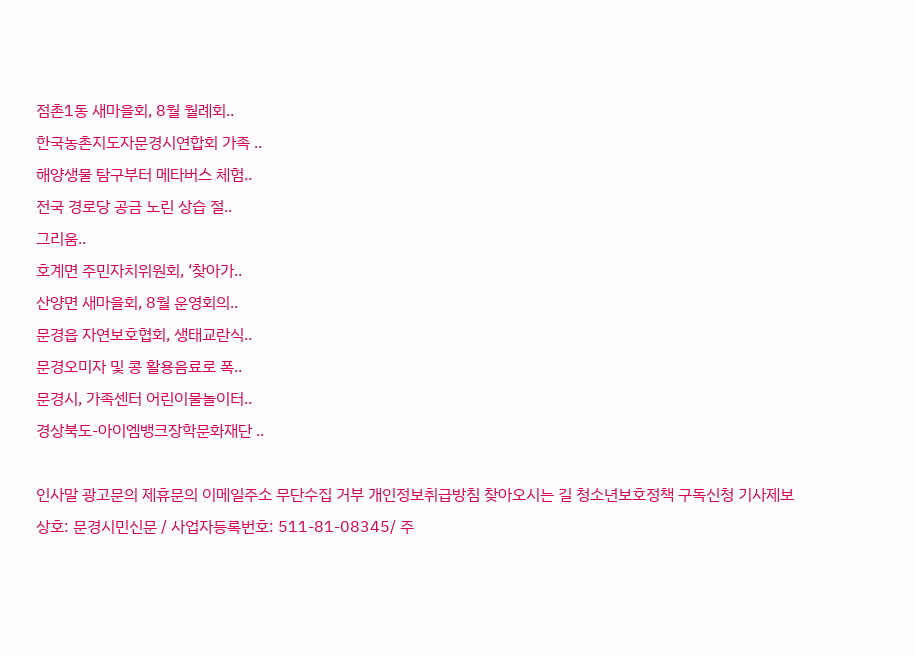점촌1동 새마을회, 8월 월례회..
한국농촌지도자문경시연합회 가족 ..
해양생물 탐구부터 메타버스 체험..
전국 경로당 공금 노린 상습 절..
그리움..
호계면 주민자치위원회, ‘찾아가..
산양면 새마을회, 8월 운영회의..
문경읍 자연보호협회, 생태교란식..
문경오미자 및 콩 활용음료로 폭..
문경시, 가족센터 어린이물놀이터..
경상북도-아이엠뱅크장학문화재단 ..

인사말 광고문의 제휴문의 이메일주소 무단수집 거부 개인정보취급방침 찾아오시는 길 청소년보호정책 구독신청 기사제보
상호: 문경시민신문 / 사업자등록번호: 511-81-08345/ 주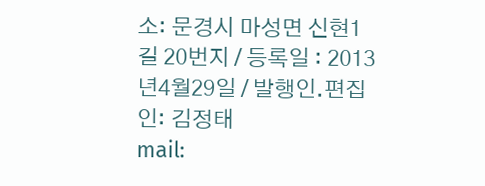소: 문경시 마성면 신현1길 20번지 / 등록일 : 2013년4월29일 / 발행인.편집인: 김정태
mail: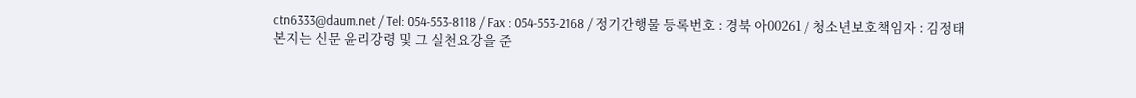ctn6333@daum.net / Tel: 054-553-8118 / Fax : 054-553-2168 / 정기간행물 등록번호 : 경북 아00261 / 청소년보호책임자 : 김정태
본지는 신문 윤리강령 및 그 실천요강을 준